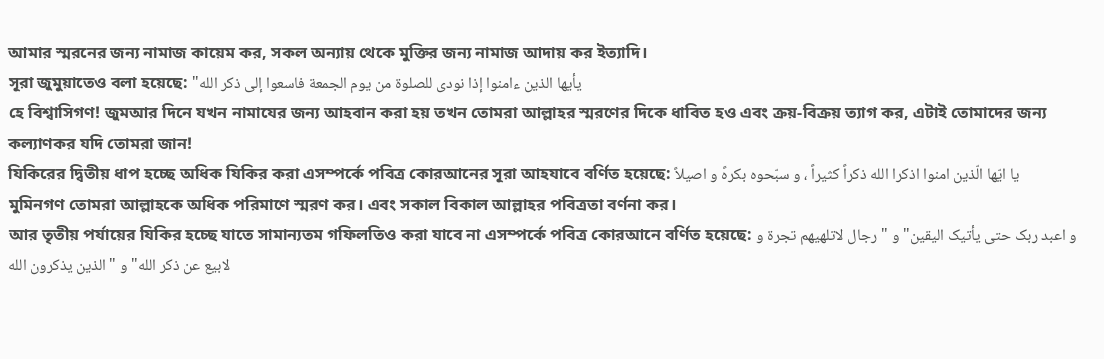আমার স্মরনের জন্য নামাজ কায়েম কর, সকল অন্যায় থেকে মুক্তির জন্য নামাজ আদায় কর ইত্যাদি।
সূরা জুমুয়াতেও বলা হয়েছে: "یأیها الذین ءامنوا إذا نودی للصلوة من یوم الجمعة فاسعوا إلی ذکر الله
হে বিশ্বাসিগণ! জুমআর দিনে যখন নামাযের জন্য আহবান করা হয় তখন তোমরা আল্লাহর স্মরণের দিকে ধাবিত হও এবং ক্রয়-বিক্রয় ত্যাগ কর, এটাই তোমাদের জন্য কল্যাণকর যদি তোমরা জান!
যিকিরের দ্বিতীয় ধাপ হচ্ছে অধিক যিকির করা এসম্পর্কে পবিত্র কোরআনের সূরা আহযাবে বর্ণিত হয়েছে: يا ايّها الّذين امنوا اذكرا الله ذكراً كثيراً ، و سبّحوه بكرهً و اصيلاً
মুমিনগণ তোমরা আল্লাহকে অধিক পরিমাণে স্মরণ কর। এবং সকাল বিকাল আল্লাহর পবিত্রতা বর্ণনা কর।
আর তৃতীয় পর্যায়ের যিকির হচ্ছে যাতে সামান্যতম গফিলতিও করা যাবে না এসম্পর্কে পবিত্র কোরআনে বর্ণিত হয়েছে: و اعبد ربک حتی یأتیک الیقین" و "رجال لاتلهیهم تجرة و لابیع عن ذکر الله" و "الذین یذکرون الله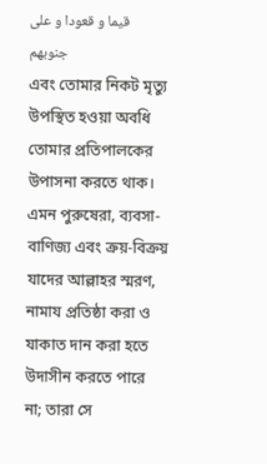قیما و قعودا و علی جنوبهم
এবং তোমার নিকট মৃত্যু উপস্থিত হওয়া অবধি তোমার প্রতিপালকের উপাসনা করতে থাক।
এমন পুরুষেরা, ব্যবসা-বাণিজ্য এবং ক্রয়-বিক্রয় যাদের আল্লাহর স্মরণ, নামায প্রতিষ্ঠা করা ও যাকাত দান করা হতে উদাসীন করতে পারে না; তারা সে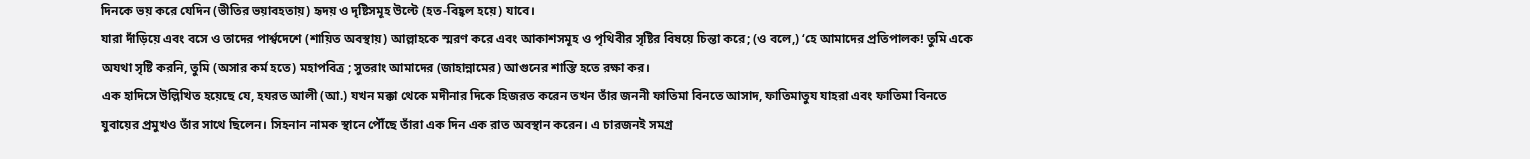দিনকে ভয় করে যেদিন (ভীতির ভয়াবহতায়) হৃদয় ও দৃষ্টিসমূহ উল্টে (হত-বিহ্বল হয়ে) যাবে।
যারা দাঁড়িয়ে এবং বসে ও তাদের পার্শ্বদেশে (শায়িত অবস্থায়) আল্লাহকে স্মরণ করে এবং আকাশসমূহ ও পৃথিবীর সৃষ্টির বিষয়ে চিন্তা করে; (ও বলে,) ‘হে আমাদের প্রতিপালক! তুমি একে অযথা সৃষ্টি করনি, তুমি (অসার কর্ম হতে) মহাপবিত্র ; সুতরাং আমাদের (জাহান্নামের) আগুনের শাস্তি হতে রক্ষা কর।
এক হাদিসে উল্লিখিত হয়েছে যে, হযরত আলী (আ.) যখন মক্কা থেকে মদীনার দিকে হিজরত করেন তখন তাঁর জননী ফাতিমা বিনতে আসাদ, ফাতিমাতুয যাহরা এবং ফাতিমা বিনতে যুবায়ের প্রমুখও তাঁর সাথে ছিলেন। সিহনান নামক স্থানে পৌঁছে তাঁরা এক দিন এক রাত অবস্থান করেন। এ চারজনই সমগ্র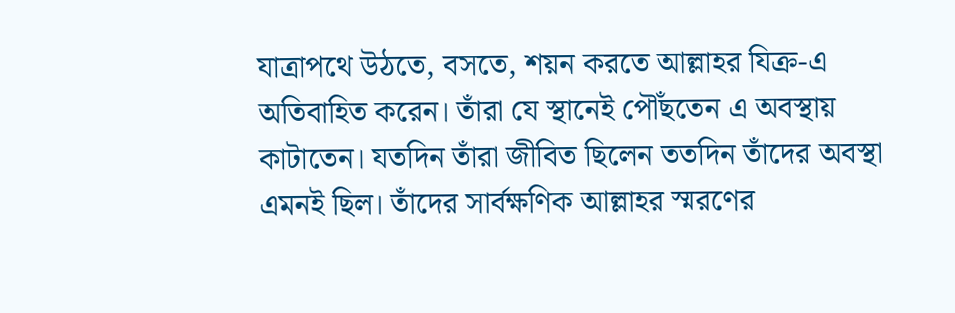যাত্রাপথে উঠতে, বসতে, শয়ন করতে আল্লাহর যিক্র-এ অতিবাহিত করেন। তাঁরা যে স্থানেই পৌঁছতেন এ অবস্থায় কাটাতেন। যতদিন তাঁরা জীবিত ছিলেন ততদিন তাঁদের অবস্থা এমনই ছিল। তাঁদের সার্বক্ষণিক আল্লাহর স্মরণের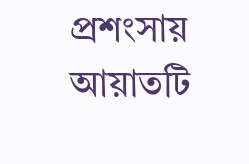প্রশংসায় আয়াতটি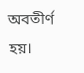অবতীর্ণ হয়।